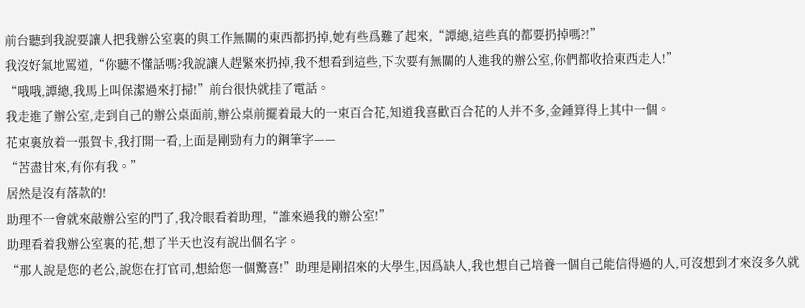前台聽到我說要讓人把我辦公室裏的與工作無關的東西都扔掉,她有些爲難了起來,“譚總,這些真的都要扔掉嗎?!”
我沒好氣地罵道,“你聽不懂話嗎?我說讓人趕緊來扔掉,我不想看到這些,下次要有無關的人進我的辦公室,你們都收拾東西走人!”
“哦哦,譚總,我馬上叫保潔過來打掃!”前台很快就挂了電話。
我走進了辦公室,走到自己的辦公桌面前,辦公桌前擺着最大的一束百合花,知道我喜歡百合花的人并不多,金鍾算得上其中一個。
花束裏放着一張賀卡,我打開一看,上面是剛勁有力的鋼筆字——
“苦盡甘來,有你有我。”
居然是沒有落款的!
助理不一會就來敲辦公室的門了,我冷眼看着助理,“誰來過我的辦公室!”
助理看着我辦公室裏的花,想了半天也沒有說出個名字。
“那人說是您的老公,說您在打官司,想給您一個驚喜!”助理是剛招來的大學生,因爲缺人,我也想自己培養一個自己能信得過的人,可沒想到才來沒多久就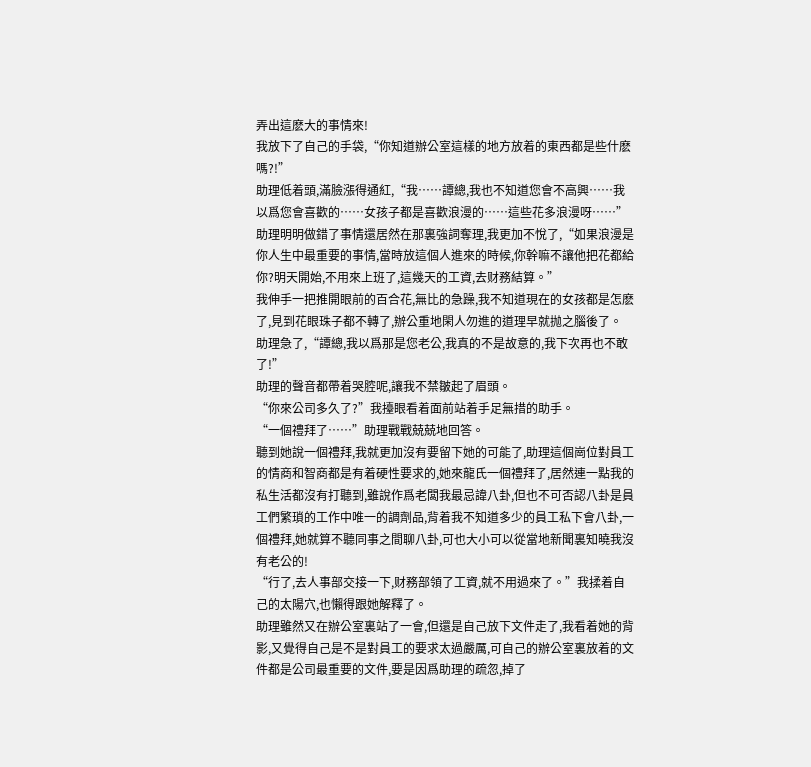弄出這麽大的事情來!
我放下了自己的手袋,“你知道辦公室這樣的地方放着的東西都是些什麽嗎?!”
助理低着頭,滿臉漲得通紅,“我……譚總,我也不知道您會不高興……我以爲您會喜歡的……女孩子都是喜歡浪漫的……這些花多浪漫呀……”
助理明明做錯了事情還居然在那裏強詞奪理,我更加不悅了,“如果浪漫是你人生中最重要的事情,當時放這個人進來的時候,你幹嘛不讓他把花都給你?明天開始,不用來上班了,這幾天的工資,去财務結算。”
我伸手一把推開眼前的百合花,無比的急躁,我不知道現在的女孩都是怎麽了,見到花眼珠子都不轉了,辦公重地閑人勿進的道理早就抛之腦後了。
助理急了,“譚總,我以爲那是您老公,我真的不是故意的,我下次再也不敢了!”
助理的聲音都帶着哭腔呢,讓我不禁皺起了眉頭。
“你來公司多久了?”我擡眼看着面前站着手足無措的助手。
“一個禮拜了……”助理戰戰兢兢地回答。
聽到她說一個禮拜,我就更加沒有要留下她的可能了,助理這個崗位對員工的情商和智商都是有着硬性要求的,她來龍氏一個禮拜了,居然連一點我的私生活都沒有打聽到,雖說作爲老闆我最忌諱八卦,但也不可否認八卦是員工們繁瑣的工作中唯一的調劑品,背着我不知道多少的員工私下會八卦,一個禮拜,她就算不聽同事之間聊八卦,可也大小可以從當地新聞裏知曉我沒有老公的!
“行了,去人事部交接一下,财務部領了工資,就不用過來了。”我揉着自己的太陽穴,也懶得跟她解釋了。
助理雖然又在辦公室裏站了一會,但還是自己放下文件走了,我看着她的背影,又覺得自己是不是對員工的要求太過嚴厲,可自己的辦公室裏放着的文件都是公司最重要的文件,要是因爲助理的疏忽,掉了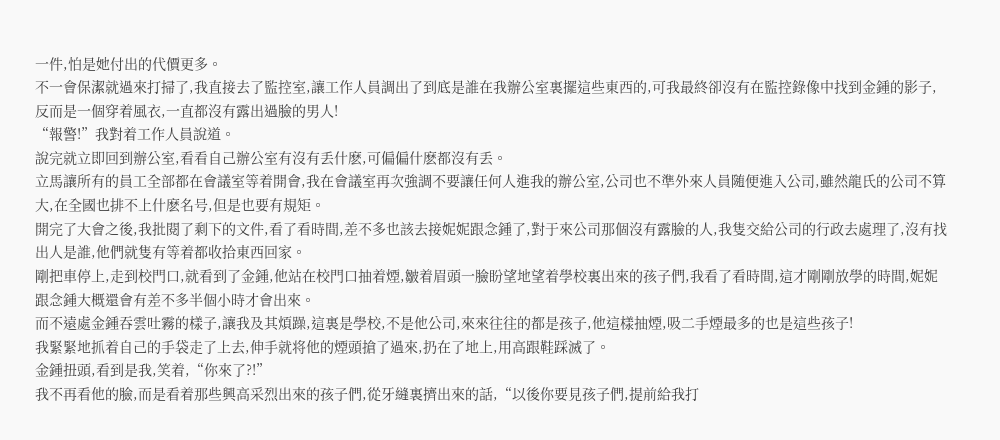一件,怕是她付出的代價更多。
不一會保潔就過來打掃了,我直接去了監控室,讓工作人員調出了到底是誰在我辦公室裏擺這些東西的,可我最終卻沒有在監控錄像中找到金鍾的影子,反而是一個穿着風衣,一直都沒有露出過臉的男人!
“報警!”我對着工作人員說道。
說完就立即回到辦公室,看看自己辦公室有沒有丢什麽,可偏偏什麽都沒有丢。
立馬讓所有的員工全部都在會議室等着開會,我在會議室再次強調不要讓任何人進我的辦公室,公司也不準外來人員随便進入公司,雖然龍氏的公司不算大,在全國也排不上什麽名号,但是也要有規矩。
開完了大會之後,我批閱了剩下的文件,看了看時間,差不多也該去接妮妮跟念鍾了,對于來公司那個沒有露臉的人,我隻交給公司的行政去處理了,沒有找出人是誰,他們就隻有等着都收拾東西回家。
剛把車停上,走到校門口,就看到了金鍾,他站在校門口抽着煙,皺着眉頭一臉盼望地望着學校裏出來的孩子們,我看了看時間,這才剛剛放學的時間,妮妮跟念鍾大概還會有差不多半個小時才會出來。
而不遠處金鍾吞雲吐霧的樣子,讓我及其煩躁,這裏是學校,不是他公司,來來往往的都是孩子,他這樣抽煙,吸二手煙最多的也是這些孩子!
我緊緊地抓着自己的手袋走了上去,伸手就将他的煙頭搶了過來,扔在了地上,用高跟鞋踩滅了。
金鍾扭頭,看到是我,笑着,“你來了?!”
我不再看他的臉,而是看着那些興高采烈出來的孩子們,從牙縫裏擠出來的話,“以後你要見孩子們,提前給我打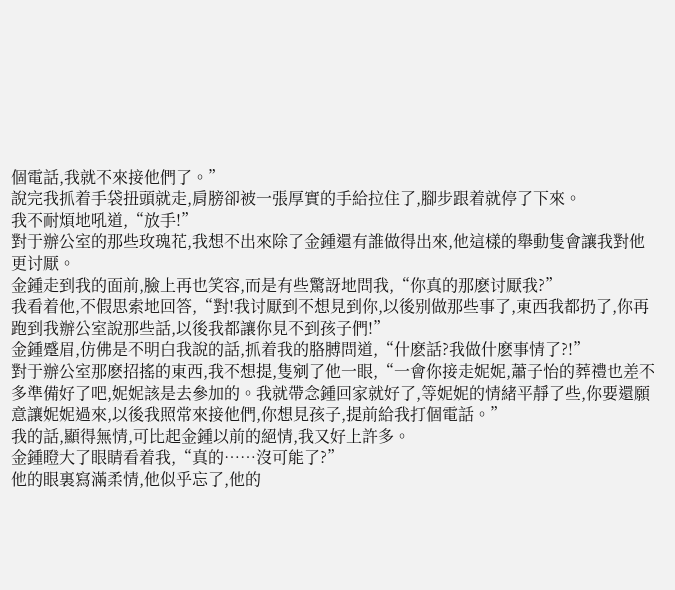個電話,我就不來接他們了。”
說完我抓着手袋扭頭就走,肩膀卻被一張厚實的手給拉住了,腳步跟着就停了下來。
我不耐煩地吼道,“放手!”
對于辦公室的那些玫瑰花,我想不出來除了金鍾還有誰做得出來,他這樣的舉動隻會讓我對他更讨厭。
金鍾走到我的面前,臉上再也笑容,而是有些驚訝地問我,“你真的那麽讨厭我?”
我看着他,不假思索地回答,“對!我讨厭到不想見到你,以後别做那些事了,東西我都扔了,你再跑到我辦公室說那些話,以後我都讓你見不到孩子們!”
金鍾蹙眉,仿佛是不明白我說的話,抓着我的胳膊問道,“什麽話?我做什麽事情了?!”
對于辦公室那麽招搖的東西,我不想提,隻剜了他一眼,“一會你接走妮妮,蕭子怡的葬禮也差不多準備好了吧,妮妮該是去參加的。我就帶念鍾回家就好了,等妮妮的情緒平靜了些,你要還願意讓妮妮過來,以後我照常來接他們,你想見孩子,提前給我打個電話。”
我的話,顯得無情,可比起金鍾以前的絕情,我又好上許多。
金鍾瞪大了眼睛看着我,“真的……沒可能了?”
他的眼裏寫滿柔情,他似乎忘了,他的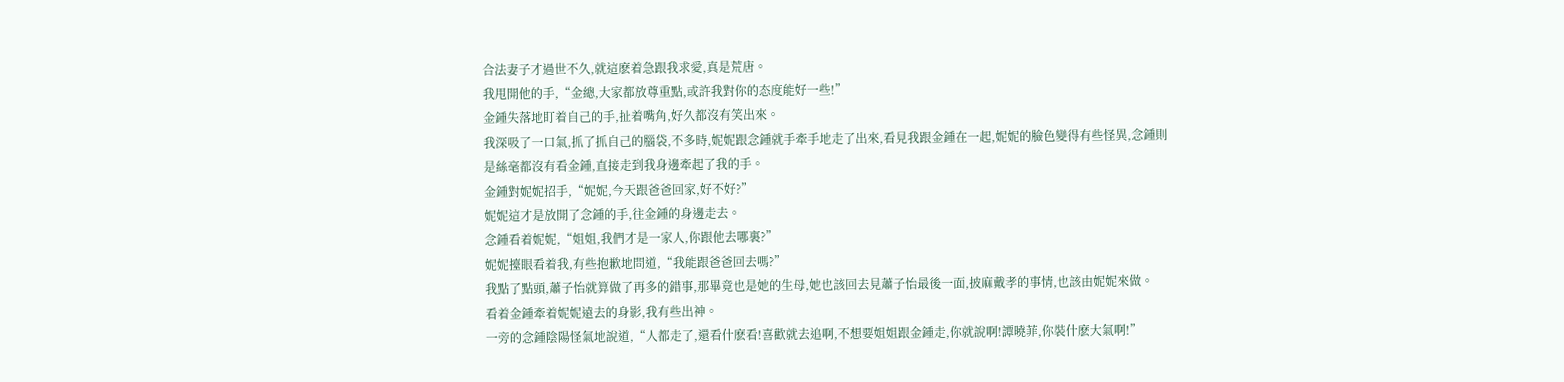合法妻子才過世不久,就這麽着急跟我求愛,真是荒唐。
我甩開他的手,“金總,大家都放尊重點,或許我對你的态度能好一些!”
金鍾失落地盯着自己的手,扯着嘴角,好久都沒有笑出來。
我深吸了一口氣,抓了抓自己的腦袋,不多時,妮妮跟念鍾就手牽手地走了出來,看見我跟金鍾在一起,妮妮的臉色變得有些怪異,念鍾則是絲毫都沒有看金鍾,直接走到我身邊牽起了我的手。
金鍾對妮妮招手,“妮妮,今天跟爸爸回家,好不好?”
妮妮這才是放開了念鍾的手,往金鍾的身邊走去。
念鍾看着妮妮,“姐姐,我們才是一家人,你跟他去哪裏?”
妮妮擡眼看着我,有些抱歉地問道,“我能跟爸爸回去嗎?”
我點了點頭,蕭子怡就算做了再多的錯事,那畢竟也是她的生母,她也該回去見蕭子怡最後一面,披麻戴孝的事情,也該由妮妮來做。
看着金鍾牽着妮妮遠去的身影,我有些出神。
一旁的念鍾陰陽怪氣地說道,“人都走了,還看什麽看!喜歡就去追啊,不想要姐姐跟金鍾走,你就說啊!譚曉菲,你裝什麽大氣啊!”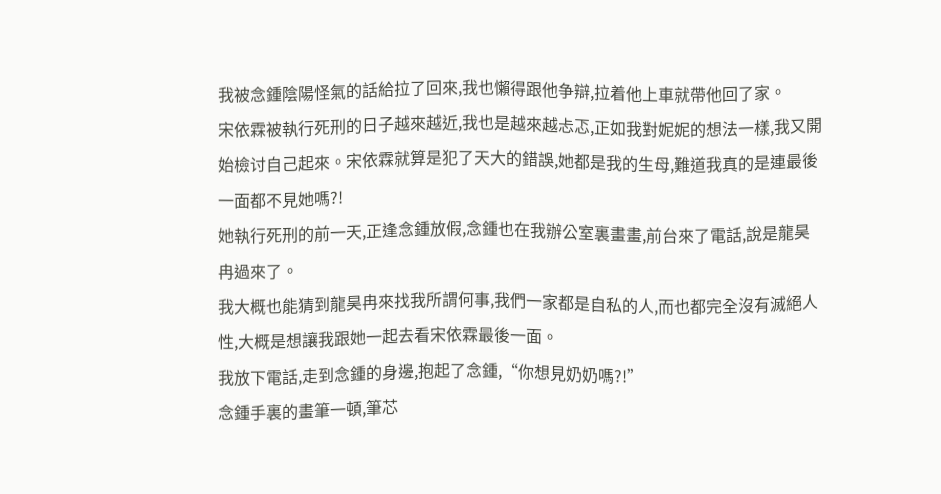我被念鍾陰陽怪氣的話給拉了回來,我也懶得跟他争辯,拉着他上車就帶他回了家。
宋依霖被執行死刑的日子越來越近,我也是越來越忐忑,正如我對妮妮的想法一樣,我又開始檢讨自己起來。宋依霖就算是犯了天大的錯誤,她都是我的生母,難道我真的是連最後一面都不見她嗎?!
她執行死刑的前一天,正逢念鍾放假,念鍾也在我辦公室裏畫畫,前台來了電話,說是龍昊冉過來了。
我大概也能猜到龍昊冉來找我所謂何事,我們一家都是自私的人,而也都完全沒有滅絕人性,大概是想讓我跟她一起去看宋依霖最後一面。
我放下電話,走到念鍾的身邊,抱起了念鍾,“你想見奶奶嗎?!”
念鍾手裏的畫筆一頓,筆芯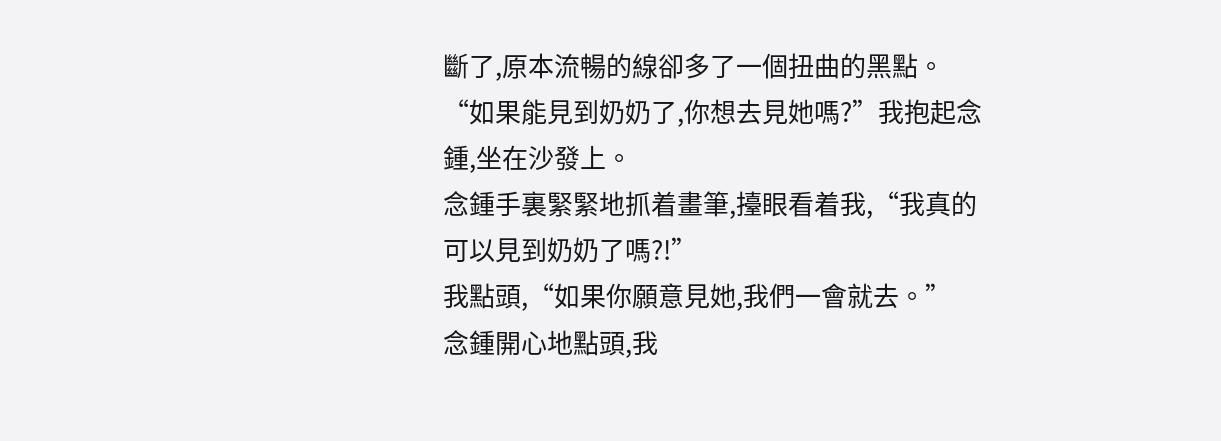斷了,原本流暢的線卻多了一個扭曲的黑點。
“如果能見到奶奶了,你想去見她嗎?”我抱起念鍾,坐在沙發上。
念鍾手裏緊緊地抓着畫筆,擡眼看着我,“我真的可以見到奶奶了嗎?!”
我點頭,“如果你願意見她,我們一會就去。”
念鍾開心地點頭,我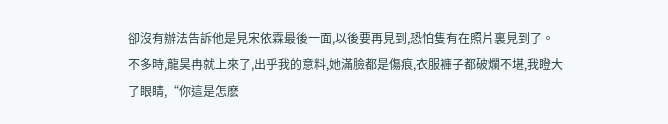卻沒有辦法告訴他是見宋依霖最後一面,以後要再見到,恐怕隻有在照片裏見到了。
不多時,龍昊冉就上來了,出乎我的意料,她滿臉都是傷痕,衣服褲子都破爛不堪,我瞪大了眼睛,“你這是怎麽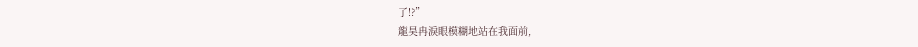了!?”
龍昊冉淚眼模糊地站在我面前,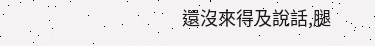還沒來得及說話,腿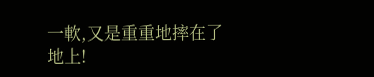一軟,又是重重地摔在了地上!